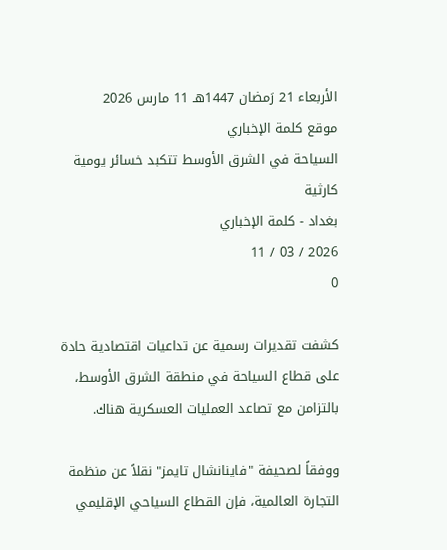الأربعاء 21 رَمضان 1447هـ 11 مارس 2026
موقع كلمة الإخباري
السياحة في الشرق الأوسط تتكبد خسائر يومية كارثية
بغداد - كلمة الإخباري
2026 / 03 / 11
0

كشفت تقديرات رسمية عن تداعيات اقتصادية حادة على قطاع السياحة في منطقة الشرق الأوسط، بالتزامن مع تصاعد العمليات العسكرية هناك.

ووفقاً لصحيفة "فاينانشال تايمز" نقلاً عن منظمة التجارة العالمية، فإن القطاع السياحي الإقليمي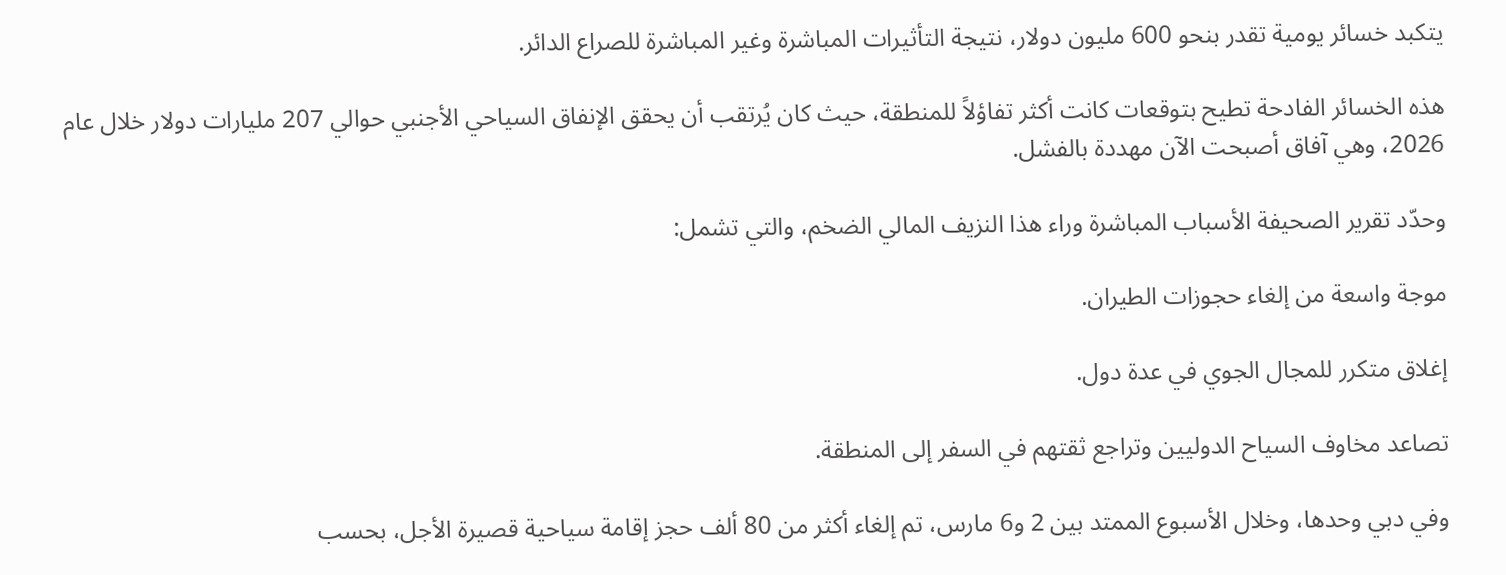يتكبد خسائر يومية تقدر بنحو 600 مليون دولار، نتيجة التأثيرات المباشرة وغير المباشرة للصراع الدائر.

هذه الخسائر الفادحة تطيح بتوقعات كانت أكثر تفاؤلاً للمنطقة، حيث كان يُرتقب أن يحقق الإنفاق السياحي الأجنبي حوالي 207 مليارات دولار خلال عام 2026، وهي آفاق أصبحت الآن مهددة بالفشل.

وحدّد تقرير الصحيفة الأسباب المباشرة وراء هذا النزيف المالي الضخم، والتي تشمل:

موجة واسعة من إلغاء حجوزات الطيران.

إغلاق متكرر للمجال الجوي في عدة دول.

تصاعد مخاوف السياح الدوليين وتراجع ثقتهم في السفر إلى المنطقة.

وفي دبي وحدها، وخلال الأسبوع الممتد بين 2 و6 مارس، تم إلغاء أكثر من 80 ألف حجز إقامة سياحية قصيرة الأجل، بحسب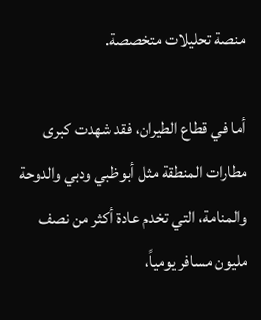منصة تحليلات متخصصة.

أما في قطاع الطيران، فقد شهدت كبرى مطارات المنطقة مثل أبوظبي ودبي والدوحة والمنامة، التي تخدم عادة أكثر من نصف مليون مسافر يومياً،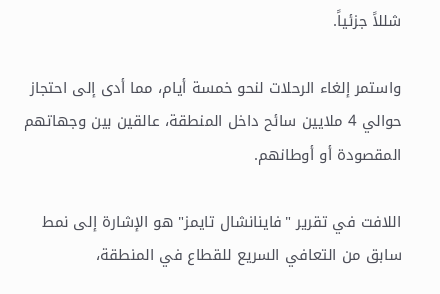شللاً جزئياً.

واستمر إلغاء الرحلات لنحو خمسة أيام، مما أدى إلى احتجاز حوالي 4 ملايين سائح داخل المنطقة، عالقين بين وجهاتهم المقصودة أو أوطانهم.

اللافت في تقرير "فاينانشال تايمز" هو الإشارة إلى نمط سابق من التعافي السريع للقطاع في المنطقة،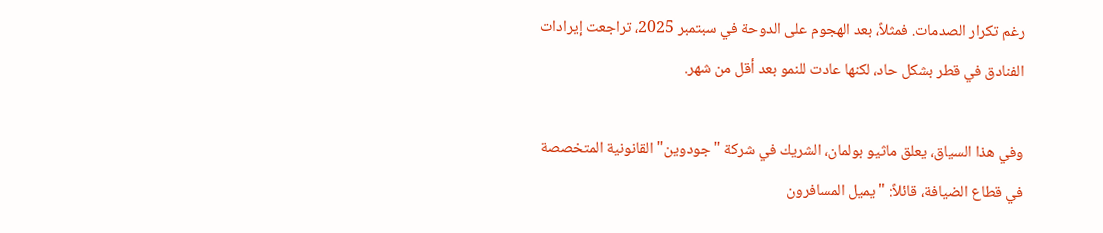رغم تكرار الصدمات. فمثلاً، بعد الهجوم على الدوحة في سبتمبر 2025، تراجعت إيرادات الفنادق في قطر بشكل حاد، لكنها عادت للنمو بعد أقل من شهر.

وفي هذا السياق، يعلق ماثيو بولمان، الشريك في شركة "جودوين" القانونية المتخصصة في قطاع الضيافة، قائلاً: "يميل المسافرون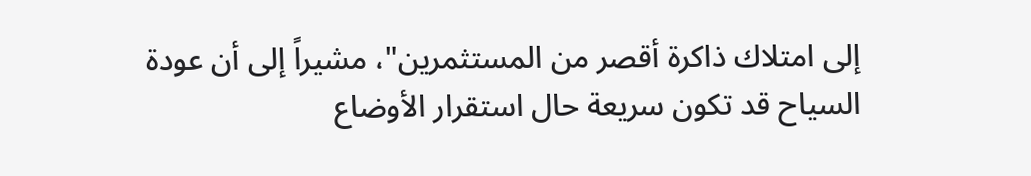إلى امتلاك ذاكرة أقصر من المستثمرين"، مشيراً إلى أن عودة السياح قد تكون سريعة حال استقرار الأوضاع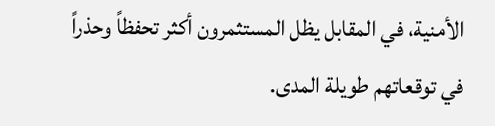الأمنية، في المقابل يظل المستثمرون أكثر تحفظاً وحذراً في توقعاتهم طويلة المدى.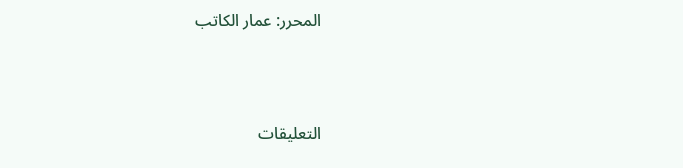المحرر: عمار الكاتب




التعليقات